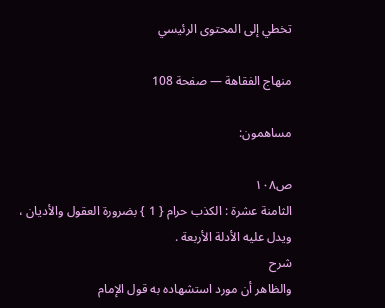تخطي إلى المحتوى الرئيسي

منهاج الفقاهة — صفحة 108

مساهمون:

ص١٠٨
الثامنة عشرة : الكذب حرام { 1 } بضرورة العقول والأديان ، ويدل عليه الأدلة الأربعة .
شرح
والظاهر أن مورد استشهاده به قول الإمام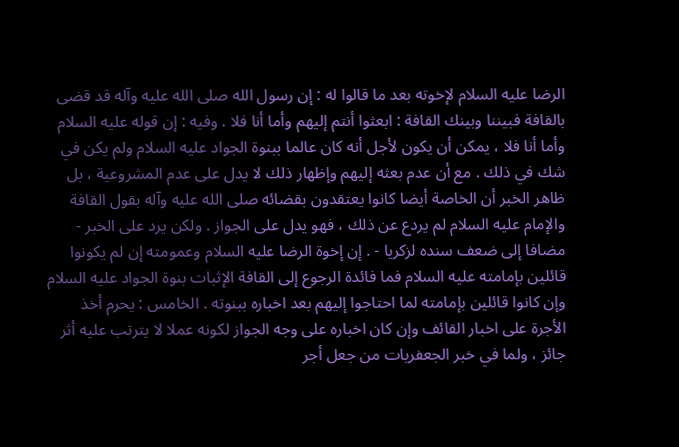الرضا عليه السلام لإخوته بعد ما قالوا له : إن رسول الله صلى الله عليه وآله قد قضى بالقافة فبيننا وبينك القافة : ابعثوا أنتم إليهم وأما أنا فلا . وفيه : إن قوله عليه السلام وأما أنا فلا ، يمكن أن يكون لأجل أنه كان عالما ببنوة الجواد عليه السلام ولم يكن في شك في ذلك . مع أن عدم بعثه إليهم وإظهار ذلك لا يدل على عدم المشروعية ، بل ظاهر الخبر أن الخاصة أيضا كانوا يعتقدون بقضائه صلى الله عليه وآله بقول القافة والإمام عليه السلام لم يردع عن ذلك ، فهو يدل على الجواز . ولكن يرد على الخبر - مضافا إلى ضعف سنده لزكريا - . إن إخوة الرضا عليه السلام وعمومته إن لم يكونوا قائلين بإمامته عليه السلام فما فائدة الرجوع إلى القافة الإثبات بنوة الجواد عليه السلام وإن كانوا قائلين بإمامته لما احتاجوا إليهم بعد اخباره ببنوته . الخامس : يحرم أخذ الأجرة على اخبار القائف وإن كان اخباره على وجه الجواز لكونه عملا لا يترتب عليه أثر جائز ، ولما في خبر الجعفريات من جعل أجر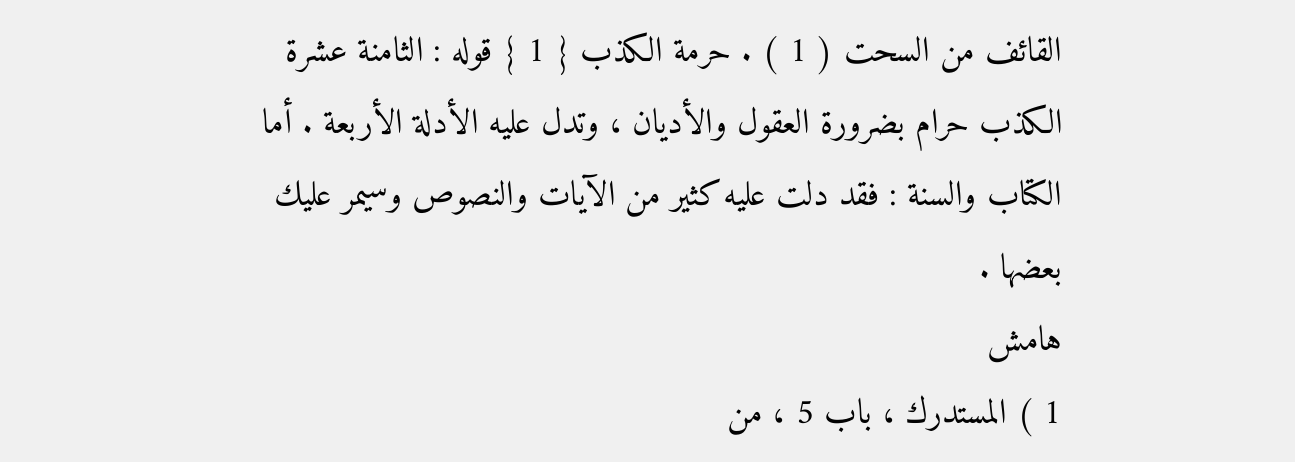القائف من السحت ( 1 ) . حرمة الكذب { 1 } قوله : الثامنة عشرة الكذب حرام بضرورة العقول والأديان ، وتدل عليه الأدلة الأربعة . أما الكتاب والسنة : فقد دلت عليه كثير من الآيات والنصوص وسيمر عليك بعضها .
هامش
1 ) المستدرك ، باب 5 ، من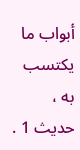أبواب ما يكتسب به ، حديث 1 .